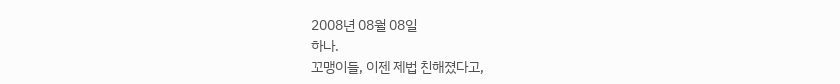2008년 08월 08일
하나.
꼬맹이들, 이젠 제법 친해졌다고,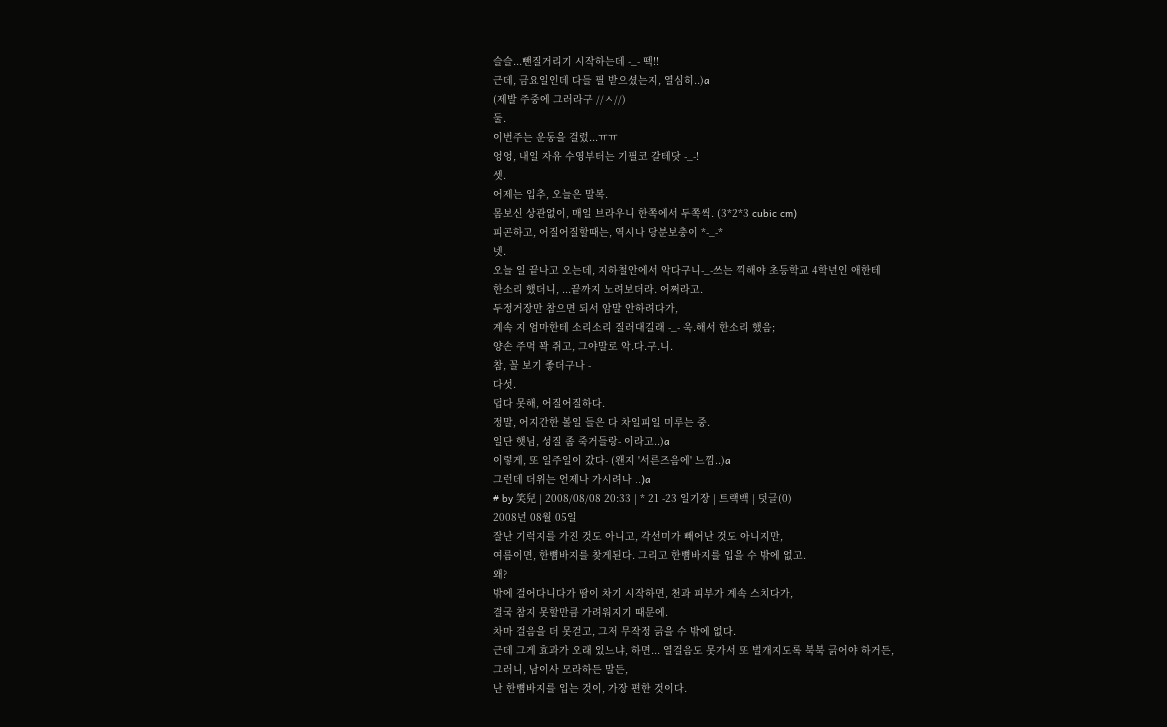슬슬...뺀질거리기 시작하는데 -_- 떽!!
근데, 금요일인데 다들 필 받으셨는지, 열심히..)a
(제발 주중에 그러라구 //ㅅ//)
둘.
이번주는 운동을 걸렀...ㅠㅠ
엉엉, 내일 자유 수영부터는 기필코 갈테닷 -_-!
셋.
어제는 입추, 오늘은 말복.
몸보신 상관없이, 매일 브라우니 한쪽에서 두쪽씩. (3*2*3 cubic cm)
피곤하고, 어질어질할때는, 역시나 당분보충이 *-_-*
넷.
오늘 일 끝나고 오는데, 지하철안에서 악다구니-_-쓰는 끽해야 초등학교 4학년인 애한테
한소리 했더니, ...끝까지 노려보더라. 어쩌라고.
두정거장만 참으면 되서 암말 안하려다가,
계속 지 엄마한테 소리소리 질러대길래 -_- 욱.해서 한소리 했음;
양손 주먹 꽉 쥐고, 그야말로 악.다.구.니.
참, 꼴 보기 좋더구나 -
다섯.
덥다 못해, 어질어질하다.
정말, 어지간한 볼일 들은 다 차일피일 미루는 중.
일단 햇님, 성질 좀 죽거들랑- 이라고..)a
이렇게, 또 일주일이 갔다- (왠지 '서른즈음에' 느낌..)a
그런데 더위는 언제나 가시려나 ..)a
# by 笑兒 | 2008/08/08 20:33 | * 21 -23 일기장 | 트랙백 | 덧글(0)
2008년 08월 05일
잘난 기럭지를 가진 것도 아니고, 각선미가 빼어난 것도 아니지만,
여름이면, 한뼘바지를 찾게된다. 그리고 한뼘바지를 입을 수 밖에 없고.
왜?
밖에 걸어다니다가 땀이 차기 시작하면, 천과 피부가 계속 스치다가,
결국 참지 못할만큼 가려워지기 때문에.
차마 걸음을 더 못걷고, 그저 무작정 긁을 수 밖에 없다.
근데 그게 효과가 오래 있느냐, 하면... 열걸음도 못가서 또 벌개지도록 북북 긁어야 하거든,
그러니, 남이사 모라하든 말든,
난 한뼘바지를 입는 것이, 가장 편한 것이다.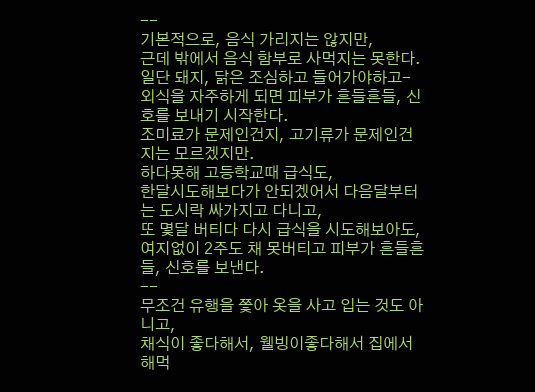--
기본적으로, 음식 가리지는 않지만,
근데 밖에서 음식 함부로 사먹지는 못한다.
일단 돼지, 닭은 조심하고 들어가야하고-
외식을 자주하게 되면 피부가 흔들흔들, 신호를 보내기 시작한다.
조미료가 문제인건지, 고기류가 문제인건지는 모르겠지만.
하다못해 고등학교때 급식도,
한달시도해보다가 안되겠어서 다음달부터는 도시락 싸가지고 다니고,
또 몇달 버티다 다시 급식을 시도해보아도,
여지없이 2주도 채 못버티고 피부가 흔들흔들, 신호를 보낸다.
--
무조건 유행을 쫓아 옷을 사고 입는 것도 아니고,
채식이 좋다해서, 웰빙이좋다해서 집에서 해먹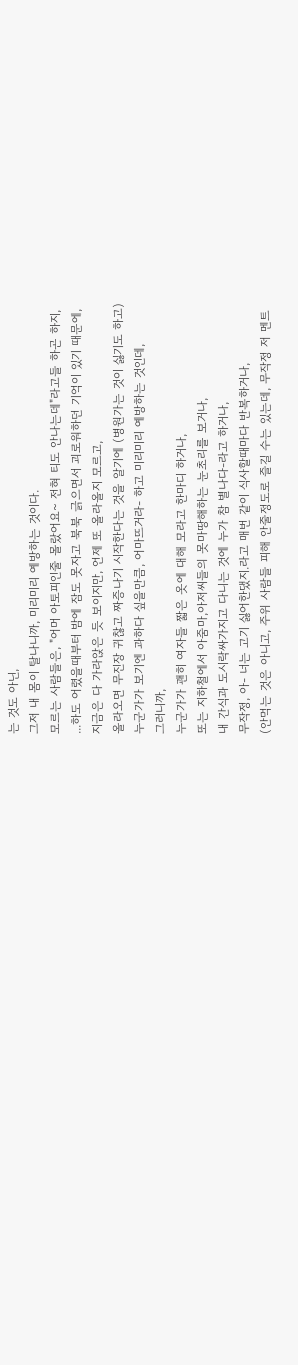는 것도 아닌,
그저 내 몸이 탈나니까, 미리미리 예방하는 것이다.
모르는 사람들은, "어머 아토피인줄 몰랐어요~ 전혀 티도 안나는데"라고들 하곤 하지,
...하도 어렸을때부터 밤에 잠도 못자고 북북 긁으면서 괴로워하던 기억이 있기 때문에,
지금은 다 가라앉은 듯 보이지만, 언제 또 올라올지 모르고,
올라오면 무진장 귀찮고 짜증나기 시작한다는 것을 알기에 (병원가는 것이 싫기도 하고)
누군가가 보기엔 과하다 싶을만큼, 어마뜨거라- 하고 미리미리 예방하는 것인데,
그러니까,
누군가가 괜히 여자들 짧은 옷에 대해 모라고 한마디 하거나,
또는 지하철에서 아줌마,아저씨들의 못마땅해하는 눈초리를 보거나,
내 간식과 도시락싸가지고 다니는 것에 누가 참 별나다-라고 하거나,
무작정, 아- 너는 고기 싫어한댔지.라고 매번 같이 식사할때마다 반복하거나,
(안먹는 것은 아니고, 주위 사람들 피해 안줄정도로 즐길 수는 있는데, 무작정 저 멘트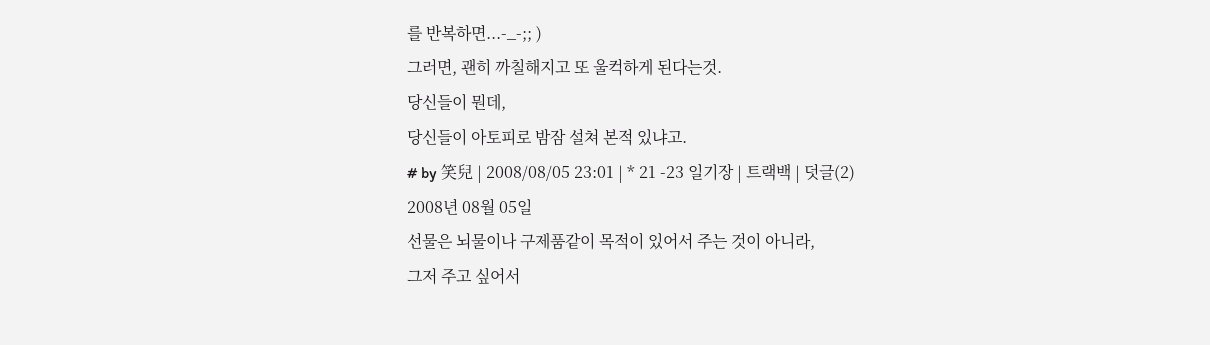를 반복하면...-_-;; )
그러면, 괜히 까칠해지고 또 울컥하게 된다는것.
당신들이 뭔데,
당신들이 아토피로 밤잠 설쳐 본적 있냐고.
# by 笑兒 | 2008/08/05 23:01 | * 21 -23 일기장 | 트랙백 | 덧글(2)
2008년 08월 05일
선물은 뇌물이나 구제품같이 목적이 있어서 주는 것이 아니라,
그저 주고 싶어서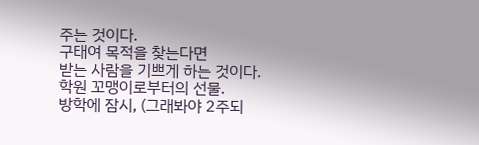주는 것이다.
구태여 목적을 찾는다면
받는 사람을 기쁘게 하는 것이다.
학원 꼬맹이로부터의 선물.
방학에 잠시, (그래봐야 2주되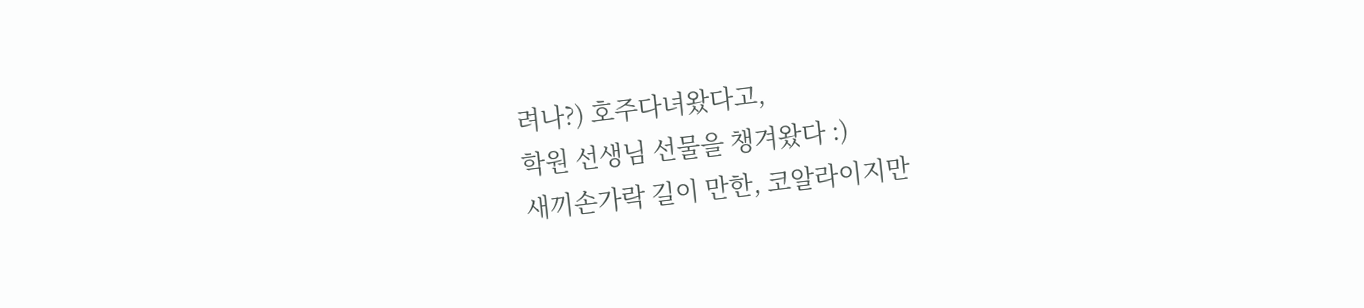려나?) 호주다녀왔다고,
학원 선생님 선물을 챙겨왔다 :)
새끼손가락 길이 만한, 코알라이지만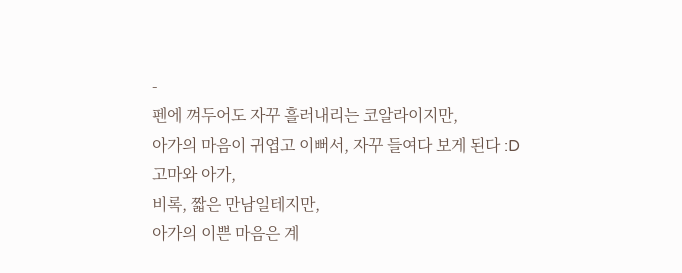-
펜에 껴두어도 자꾸 흘러내리는 코알라이지만,
아가의 마음이 귀엽고 이뻐서, 자꾸 들여다 보게 된다 :D
고마와 아가,
비록, 짧은 만남일테지만,
아가의 이쁜 마음은 계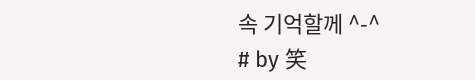속 기억할께 ^-^
# by 笑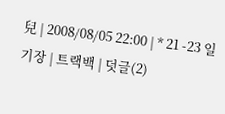兒 | 2008/08/05 22:00 | * 21 -23 일기장 | 트랙백 | 덧글(2)